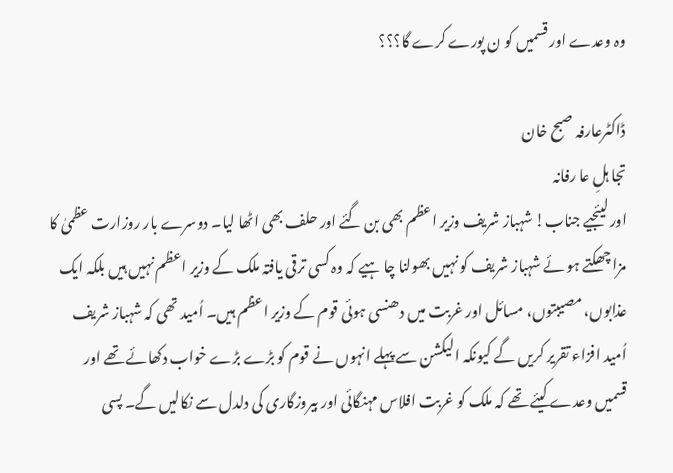وہ وعدے اور قسمیں کو ن پورے کرے گا؟؟؟

ڈاکٹرعارفہ صبح خان
تجا ہلِ عا رفانہ
اور لیئجیے جناب! شہباز شریف وزیر اعظم بھی بن گئے اور حلف بھی اٹھا لیا۔ دوسرے بار روزارت عظمیٰ کا مزا چھکتے ہو ئے شہباز شریف کو نہیں بھولنا چا ہیے کہ وہ کسی ترقی یافتہ ملک کے وزیر اعظم نہیں ہیں بلکہ ایک عذابوں، مصیبتوں، مسائل اور غربت میں دھنسی ہوئی قوم کے وزیر اعظم ہیں۔ اُمید تھی کہ شہباز شریف اُمید افزاء تقریر کریں گے کیونکہ الیکشن سے پہلے انہوں نے قوم کو بڑے بڑے خواب دکھائے تھے اور قسمیں وعدے کیئے تھے کہ ملک کو غربت افلاس مہنگائی اور بیروزگاری کی دلدل سے نکالیں گے۔ پسی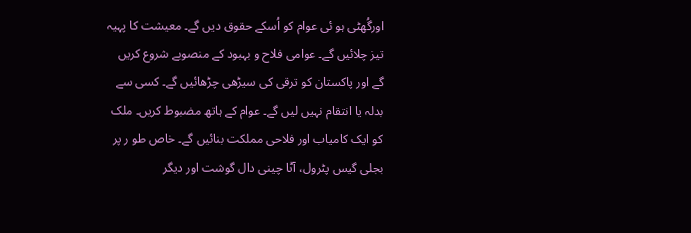اورگُھٹی ہو ئی عوام کو اُسکے حقوق دیں گے۔ معیشت کا پہیہ تیز چلائیں گے۔ عوامی فلاح و بہبود کے منصوبے شروع کریں گے اور پاکستان کو ترقی کی سیڑھی چڑھائیں گے۔ کسی سے بدلہ یا انتقام نہیں لیں گے۔ عوام کے ہاتھ مضبوط کریں۔ ملک کو ایک کامیاب اور فلاحی مملکت بنائیں گے۔ خاص طو ر پر بجلی گیس پٹرول، آٹا چینی دال گوشت اور دیگر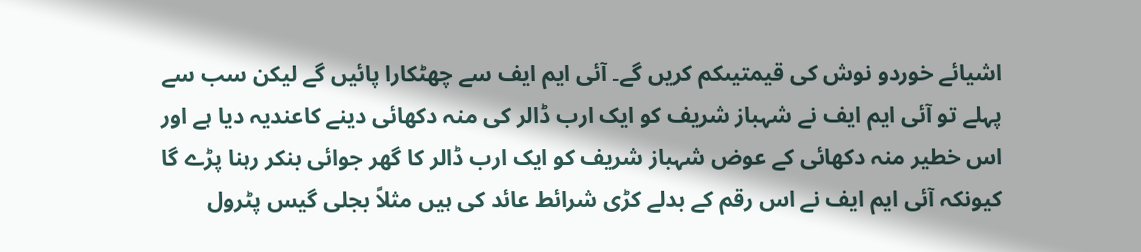اشیائے خوردو نوش کی قیمتیںکم کریں گے۔ آئی ایم ایف سے چھٹکارا پائیں گے لیکن سب سے پہلے تو آئی ایم ایف نے شہباز شریف کو ایک ارب ڈالر کی منہ دکھائی دینے کاعندیہ دیا ہے اور اس خطیر منہ دکھائی کے عوض شہباز شریف کو ایک ارب ڈالر کا گھر جوائی بنکر رہنا پڑے گا کیونکہ آئی ایم ایف نے اس رقم کے بدلے کڑی شرائط عائد کی ہیں مثلاً بجلی گیس پٹرول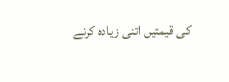کی قیمتیں اتنی زیادہ کرنے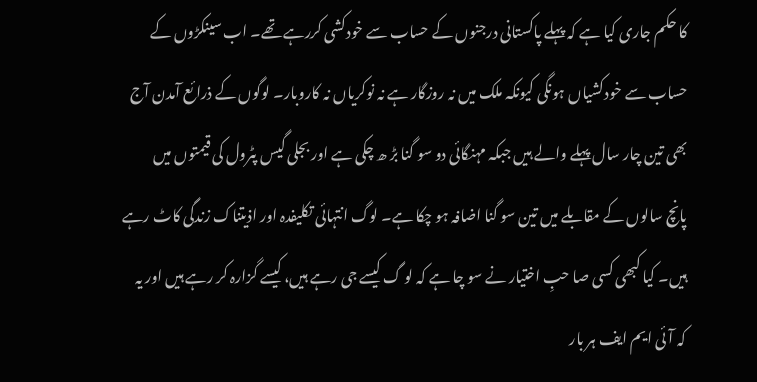کا حکم جاری کیا ہے کہ پہلے پاکستانی درجنوں کے حساب سے خودکشی کررہے تھے۔ اب سینکڑوں کے حساب سے خودکشیاں ہونگی کیونکہ ملک میں نہ روزگار ہے نہ نوکریاں نہ کاروبار۔ لوگوں کے ذرائع آمدن آج بھی تین چار سال پہلے والے ہیں جبکہ مہنگائی دو سو گنا بڑ ھ چکی ہے اور بجلی گیس پٹرول کی قیمتوں میں پانچ سالوں کے مقابلے میں تین سو گنا اضافہ ہو چکا ہے۔ لوگ انتہائی تکلیفدہ اور اذیتناک زندگی کاٹ رہے ہیں۔ کیا کبھی کسی صا حبِ اختیار نے سو چا ہے کہ لو گ کیسے جی رہے ہیں، کیسے گزارہ کر رہے ہیں اور یہ کہ آئی ایم ایف ہر بار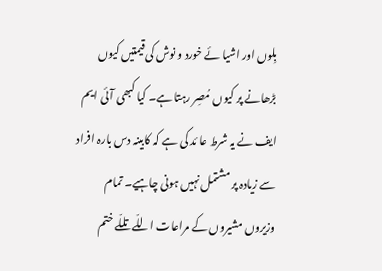بِلوں اور اشیا ئے خورد و نوش کی قیمتیں کیوں بڑھانے پر کیوں مُصِر رہتا ہے۔ کیا کبھی آئی ایم ایف نے یہ شرط عا ئد کی ہے کہ کابینہ دس بارہ افراد سے زیادہ پر مشتمل نہیں ہونی چاہیے۔ تمام وزیروں مشیروں کے مراعات اللّے تللّے ختم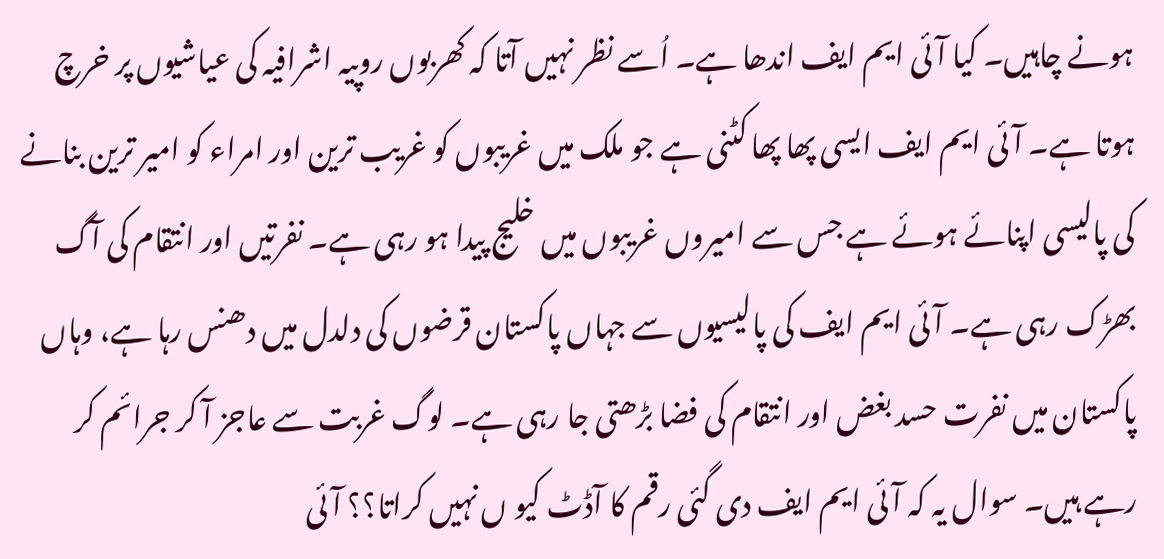ہونے چاہیں۔ کیا آئی ایم ایف اندھا ہے۔ اُسے نظر نہیں آتا کہ کھربوں روپیہ اشرافیہ کی عیاشیوں پر خرچ ہوتا ہے۔ آئی ایم ایف ایسی پھا پھا کٹنی ہے جو ملک میں غریبوں کو غریب ترین اور امراء کو امیر ترین بنانے کی پالیسی اپنائے ہوئے ہے جس سے امیروں غریبوں میں خلیج پیدا ہو رہی ہے۔ نفرتیں اور انتقام کی آگ بھڑک رہی ہے۔ آئی ایم ایف کی پالیسیوں سے جہاں پاکستان قرضوں کی دلدل میں دھنس رہا ہے، وہاں پاکستان میں نفرت حسد بغض اور انتقام کی فضا بڑھتی جا رہی ہے۔ لوگ غربت سے عاجز آ کر جرائم کر رہے ہیں۔ سوال یہ کہ آئی ایم ایف دی گئی رقم کا آڈٹ کیو ں نہیں کراتا؟؟ آئی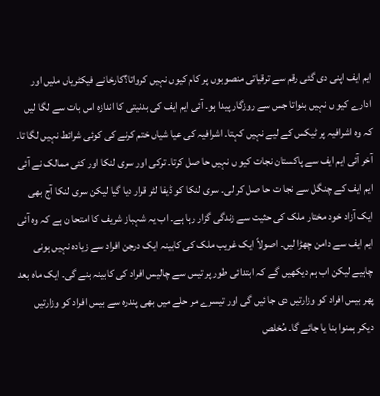ایم ایف اپنی دی گئی رقم سے ترقیاتی منصوبوں پر کام کیوں نہیں کرواتا؟کارخانے فیکٹریاں ملیں اور ادارے کیو ں نہیں بنواتا جس سے روزگار پیدا ہو۔ آئی ایم ایف کی بدنیتی کا اندازہ اس بات سے لگا لیں کہ وہ اشرافیہ پر ٹیکس کے لیے نہیں کہتا۔ اشرافیہ کی عیا شیاں ختم کرنے کی کوئی شرائط نہیں لگا تا۔ آخر آئی ایم ایف سے پاکستان نجات کیو ں نہیں حا صل کرتا۔ ترکی اور سری لنکا اور کئی ممالک نے آئی ایم ایف کے چنگل سے نجا ت حا صل کر لی۔ سری لنکا کو ڈیفا لٹر قرار دیا گیا لیکن سری لنکا آج بھی ایک آزاد خود مختار ملک کی حثیت سے زندگی گزار رہا ہے۔ اب یہ شہباز شریف کا امتحا ن ہے کہ وہ آئی ایم ایف سے دامن چھڑا لیں۔ اصولاً ایک غریب ملک کی کابینہ ایک درجن افراد سے زیادہ نہیں ہونی چاہیے لیکن اب ہم دیکھیں گے کہ ابتدائی طور پر تیس سے چالیس افراد کی کابینہ بنے گی۔ ایک ماہ بعد پھر بیس افراد کو وزارتیں دی جا ئیں گی اور تیسرے مر حلے میں بھی پندرہ سے بیس افراد کو وزارتیں دیکر ہمنوا بنا یا جائے گا۔ مُخلص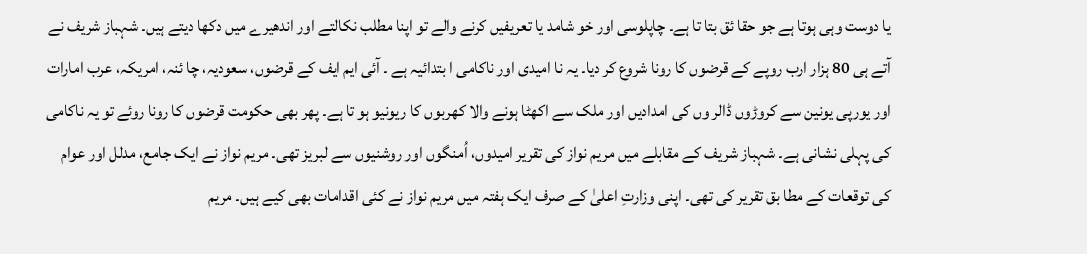یا دوست وہی ہوتا ہے جو حقا ئق بتا تا ہے۔ چاپلوسی اور خو شامد یا تعریفیں کرنے والے تو اپنا مطلب نکالتے اور اندھیرے میں دکھا دیتے ہیں۔ شہباز شریف نے آتے ہی 80 ہزار ارب روپے کے قرضوں کا رونا شروع کر دیا۔ یہ نا امیدی اور ناکامی ا بتدائیہ ہے ۔ آئی ایم ایف کے قرضوں، سعودیہ، چا ئنہ، امریکہ، عرب امارات اور یورپی یونین سے کروڑوں ڈالر وں کی امدادیں اور ملک سے اکھٹا ہونے والا کھربوں کا ریونیو ہو تا ہے۔ پھر بھی حکومت قرضوں کا رونا روئے تو یہ ناکامی کی پہلی نشانی ہے۔ شہباز شریف کے مقابلے میں مریم نواز کی تقریر امیدوں، اُمنگوں اور روشنیوں سے لبریز تھی۔ مریم نواز نے ایک جامع، مدلل اور عوام کی توقعات کے مطا بق تقریر کی تھی۔ اپنی وزارتِ اعلیٰ کے صرف ایک ہفتہ میں مریم نواز نے کئی اقدامات بھی کیے ہیں۔ مریم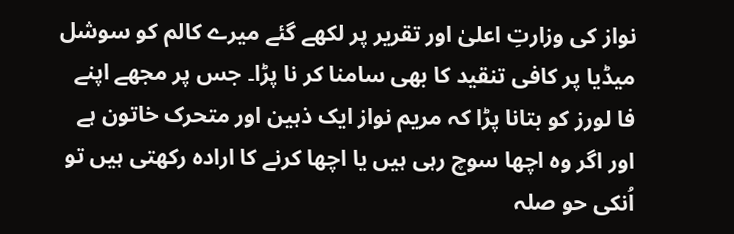نواز کی وزارتِ اعلیٰ اور تقریر پر لکھے گئے میرے کالم کو سوشل میڈیا پر کافی تنقید کا بھی سامنا کر نا پڑا۔ جس پر مجھے اپنے فا لورز کو بتانا پڑا کہ مریم نواز ایک ذہین اور متحرک خاتون ہے اور اگر وہ اچھا سوچ رہی ہیں یا اچھا کرنے کا ارادہ رکھتی ہیں تو اُنکی حو صلہ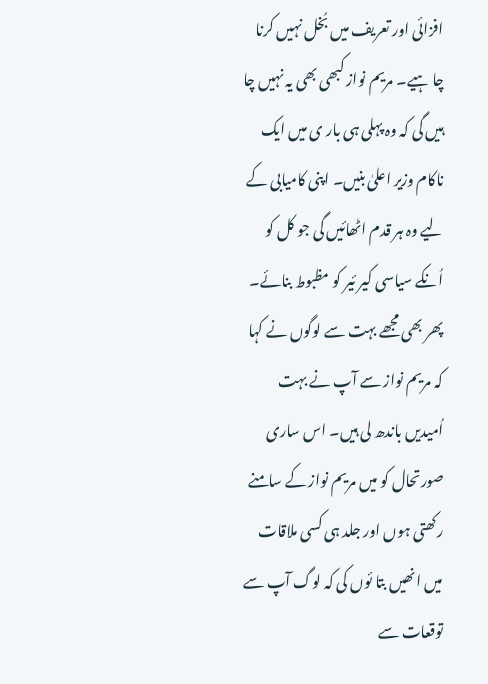افزائی اور تعریف میں بُخل نہیں کرنا چا ہیے۔ مریم نواز کبھی بھی یہ نہیں چا ہیں گی کہ وہ پہلی ہی بار ی میں ایک ناکام وزیر اعلیٰ بنیں۔ اپنی کامیابی کے لیے وہ ہر قدم اٹھائیں گی جو کل کو اُنکے سیاسی کیر ئیر کو مظبوط بنائے۔ پھر بھی مجھے بہت سے لوگوں نے کہا کہ مریم نواز سے آپ نے بہت اُمیدیں باندھ لی ہیں۔ اس ساری صورتحال کو میں مریم نواز کے سامنے رکھتی ہوں اور جلد ہی کسی ملاقات میں انھیں بتا ئوں کی کہ لوگ آپ سے توقعات سے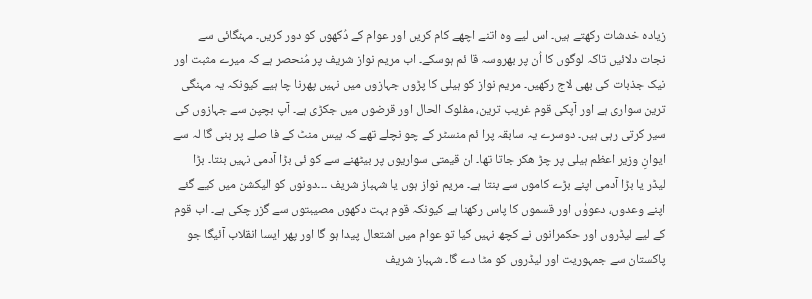زیادہ خدشات رکھتے ہیں۔ اس لیے وہ اتنے اچھے کام کریں اور عوام کے دُکھوں کو دور کریں۔ مہنگائی سے نجات دلائیں تاکہ لوگوں کا اُن پر بھروسہ قا ئم ہوسکے۔ اب مریم نواز شریف پر مُنحصر ہے کہ میرے مثبت اور نیک جذبات کی بھی لاج رکھیں۔ مریم نواز کو ہیلی کا پڑوں جہازوں میں نہیں پھرنا چا ہیے کیونکہ یہ مہنگی ترین سواری ہے اور آپکی قوم غریب ترین، مفلوک الحال اور قرضوں میں جکڑی ہے۔ آپ بچپن سے جہازوں کی سیر کرتی رہی ہیں۔ دوسرے یہ سابقہ پرا ئم منسٹر کے چو نچلے تھے کہ بیس منٹ کے فا صلے پر بنی گا لہ سے ایوانِ وزیر اعظم ہیلی پر چڑ ھکر جاتا تھا۔ ان قیمتی سواریوں پر بیٹھنے سے کو ئی بڑا آدمی نہیں بنتا۔ بڑا لیڈر یا بڑا آدمی اپنے بڑے کاموں سے بنتا ہے۔ مریم نواز ہوں یا شہباز شریف ۔۔۔دونوں کو الیکشن میں کیے گئے اپنے وعدوں، دعووٰں اور قسموں کا پاس رکھنا ہے کیونکہ قوم بہت دکھوں مصیبتوں سے گزر چکی ہے۔ اب قوم کے لیے لیڈروں اور حکمرانوں نے کچھ نہیں کیا تو عوام میں اشتعال پیدا ہو گا اور پھر ایسا انقلاب آئیگا جو پاکستان سے جمہوریت اور لیڈروں کو مٹا دے گا۔ شہباز شریف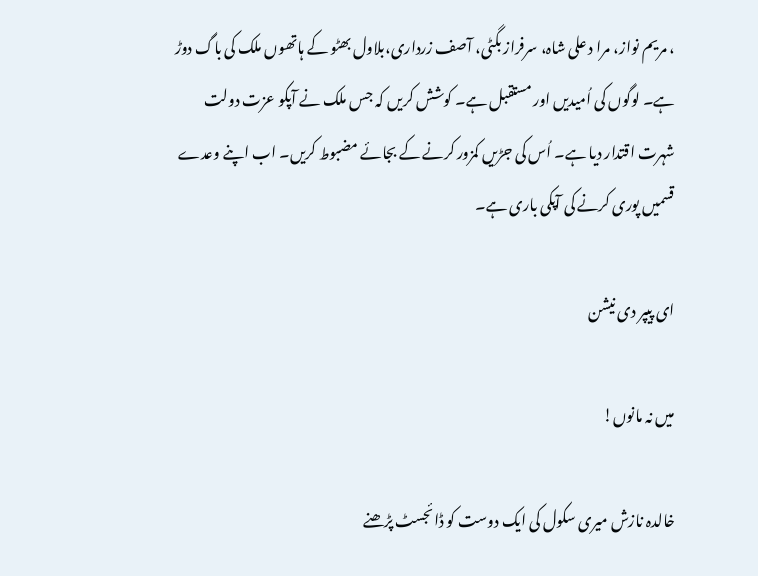، مریم نواز، مرا د علی شاہ، سرفراز بگٹی، آصف زرداری،بلاول بھٹو کے ہاتھوں ملک کی باگ دوڑ ہے۔ لوگوں کی اُمیدیں اور مستقبل ہے۔ کوشش کریں کہ جس ملک نے آپکو عزت دولت شہرت اقتدار دیا ہے۔ اُس کی جڑیں کمزور کرنے کے بجائے مضبوط کریں۔ اب اپنے وعدے قسمیں پوری کرنے کی آپکی باری ہے۔

ای پیپر دی نیشن

میں نہ مانوں!

خالدہ نازش میری سکول کی ایک دوست کو ڈائجسٹ پڑھنے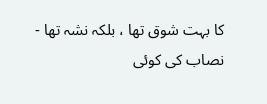کا بہت شوق تھا ، بلکہ نشہ تھا - نصاب کی کوئی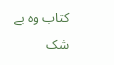کتاب وہ بے شک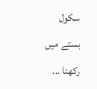سکول بستے میں رکھنا ...